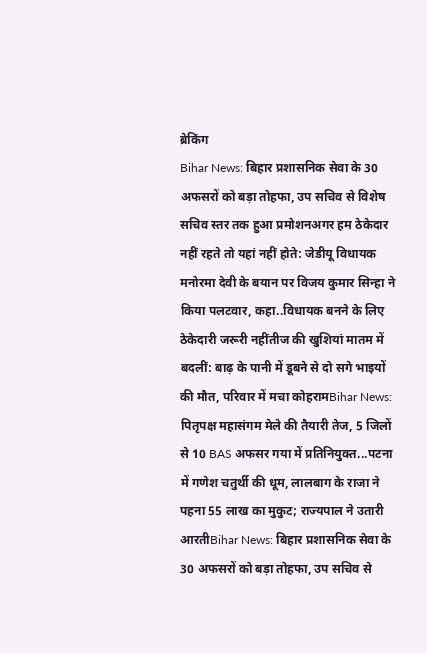ब्रेकिंग
Bihar News: बिहार प्रशासनिक सेवा के 30 अफसरों को बड़ा तोहफा, उप सचिव से विशेष सचिव स्तर तक हुआ प्रमोशनअगर हम ठेकेदार नहीं रहते तो यहां नहीं होते: जेडीयू विधायक मनोरमा देवी के बयान पर विजय कुमार सिन्हा ने किया पलटवार, कहा..विधायक बनने के लिए ठेकेदारी जरूरी नहींतीज की खुशियां मातम में बदलीं: बाढ़ के पानी में डूबने से दो सगे भाइयों की मौत, परिवार में मचा कोहरामBihar News: पितृपक्ष महासंगम मेले की तैयारी तेज, 5 जिलों से 10 BAS अफसर गया में प्रतिनियुक्त...पटना में गणेश चतुर्थी की धूम, लालबाग के राजा ने पहना 55 लाख का मुकुट; राज्यपाल ने उतारी आरतीBihar News: बिहार प्रशासनिक सेवा के 30 अफसरों को बड़ा तोहफा, उप सचिव से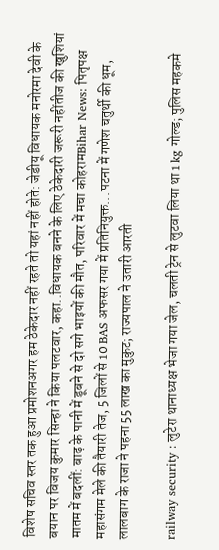विशेष सचिव स्तर तक हुआ प्रमोशनअगर हम ठेकेदार नहीं रहते तो यहां नहीं होते: जेडीयू विधायक मनोरमा देवी के बयान पर विजय कुमार सिन्हा ने किया पलटवार, कहा..विधायक बनने के लिए ठेकेदारी जरूरी नहींतीज की खुशियां मातम में बदलीं: बाढ़ के पानी में डूबने से दो सगे भाइयों की मौत, परिवार में मचा कोहरामBihar News: पितृपक्ष महासंगम मेले की तैयारी तेज, 5 जिलों से 10 BAS अफसर गया में प्रतिनियुक्त...पटना में गणेश चतुर्थी की धूम, लालबाग के राजा ने पहना 55 लाख का मुकुट; राज्यपाल ने उतारी आरती

railway security : लुटेरा थानाध्यक्ष भेजा गया जेल, चलती ट्रेन से लुटवा लिया था 1 kg गोल्ड; पुलिस महकमे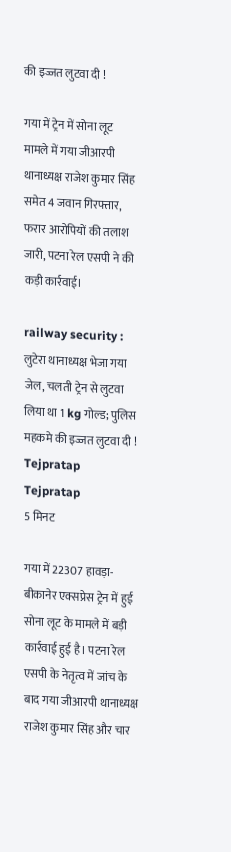की इज्जत लुटवा दी !

गया में ट्रेन में सोना लूट मामले में गया जीआरपी थानाध्यक्ष राजेश कुमार सिंह समेत 4 जवान गिरफ्तार, फरार आरोपियों की तलाश जारी, पटना रेल एसपी ने की कड़ी कार्रवाई।

railway security : लुटेरा थानाध्यक्ष भेजा गया जेल, चलती ट्रेन से लुटवा लिया था 1 kg गोल्ड; पुलिस महकमे की इज्जत लुटवा दी !
Tejpratap
Tejpratap
5 मिनट

गया में 22307 हावड़ा-बीकानेर एक्सप्रेस ट्रेन में हुई सोना लूट के मामले में बड़ी कार्रवाई हुई है। पटना रेल एसपी के नेतृत्व में जांच के बाद गया जीआरपी थानाध्यक्ष राजेश कुमार सिंह और चार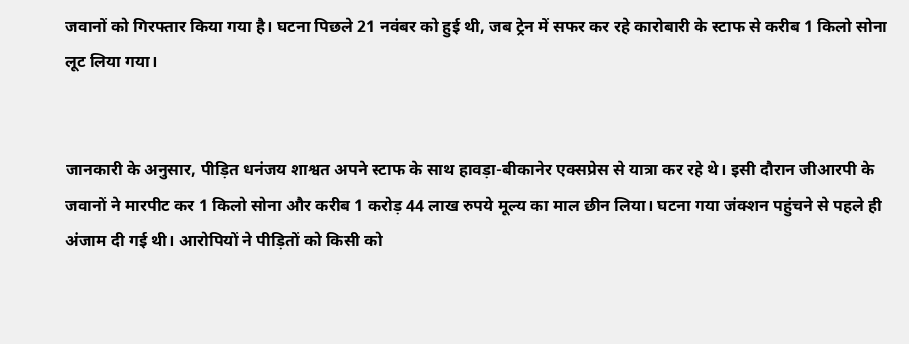जवानों को गिरफ्तार किया गया है। घटना पिछले 21 नवंबर को हुई थी, जब ट्रेन में सफर कर रहे कारोबारी के स्टाफ से करीब 1 किलो सोना लूट लिया गया।


जानकारी के अनुसार, पीड़ित धनंजय शाश्वत अपने स्टाफ के साथ हावड़ा-बीकानेर एक्सप्रेस से यात्रा कर रहे थे। इसी दौरान जीआरपी के जवानों ने मारपीट कर 1 किलो सोना और करीब 1 करोड़ 44 लाख रुपये मूल्य का माल छीन लिया। घटना गया जंक्शन पहुंचने से पहले ही अंजाम दी गई थी। आरोपियों ने पीड़ितों को किसी को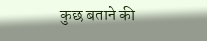कुछ बताने की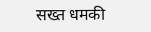सख्त धमकी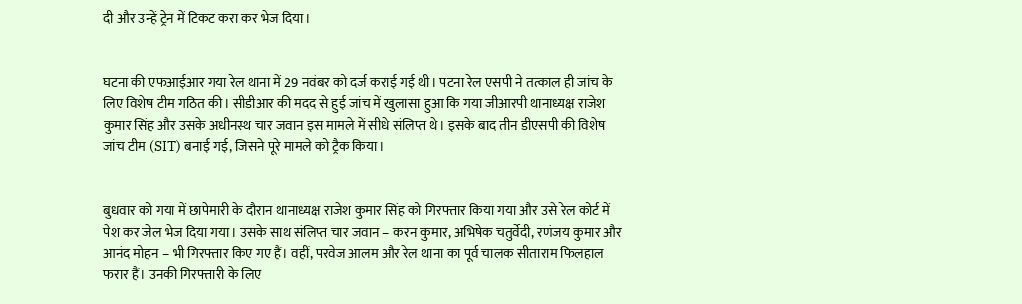दी और उन्हें ट्रेन में टिकट करा कर भेज दिया।


घटना की एफआईआर गया रेल थाना में 29 नवंबर को दर्ज कराई गई थी। पटना रेल एसपी ने तत्काल ही जांच के लिए विशेष टीम गठित की। सीडीआर की मदद से हुई जांच में खुलासा हुआ कि गया जीआरपी थानाध्यक्ष राजेश कुमार सिंह और उसके अधीनस्थ चार जवान इस मामले में सीधे संलिप्त थे। इसके बाद तीन डीएसपी की विशेष जांच टीम (SIT) बनाई गई, जिसने पूरे मामले को ट्रैक किया।


बुधवार को गया में छापेमारी के दौरान थानाध्यक्ष राजेश कुमार सिंह को गिरफ्तार किया गया और उसे रेल कोर्ट में पेश कर जेल भेज दिया गया। उसके साथ संलिप्त चार जवान – करन कुमार, अभिषेक चतुर्वेदी, रणंजय कुमार और आनंद मोहन – भी गिरफ्तार किए गए हैं। वहीं, परवेज आलम और रेल थाना का पूर्व चालक सीताराम फिलहाल फरार हैं। उनकी गिरफ्तारी के लिए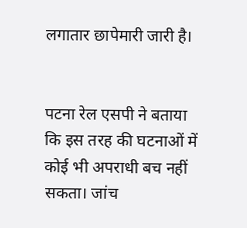लगातार छापेमारी जारी है।


पटना रेल एसपी ने बताया कि इस तरह की घटनाओं में कोई भी अपराधी बच नहीं सकता। जांच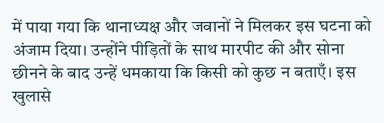में पाया गया कि थानाध्यक्ष और जवानों ने मिलकर इस घटना को अंजाम दिया। उन्होंने पीड़ितों के साथ मारपीट की और सोना छीनने के बाद उन्हें धमकाया कि किसी को कुछ न बताएँ। इस खुलासे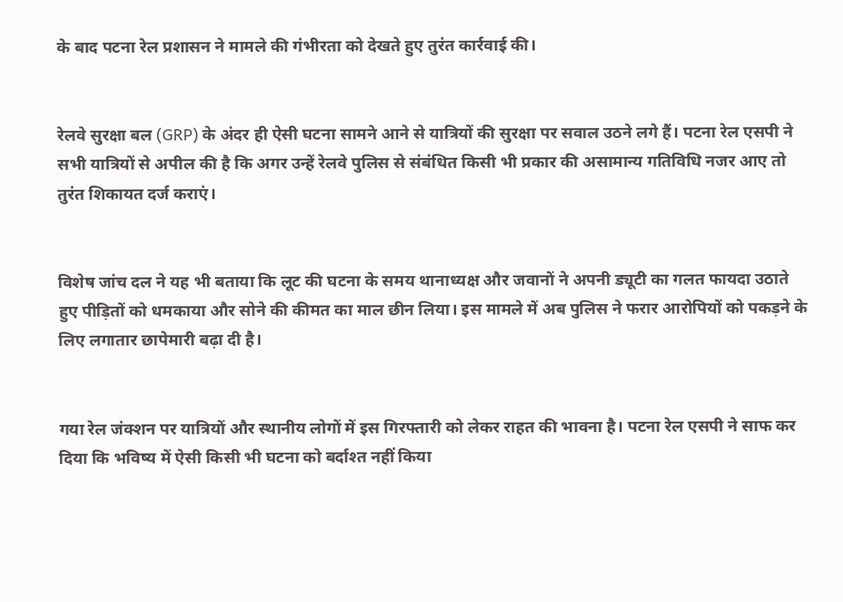के बाद पटना रेल प्रशासन ने मामले की गंभीरता को देखते हुए तुरंत कार्रवाई की।


रेलवे सुरक्षा बल (GRP) के अंदर ही ऐसी घटना सामने आने से यात्रियों की सुरक्षा पर सवाल उठने लगे हैं। पटना रेल एसपी ने सभी यात्रियों से अपील की है कि अगर उन्हें रेलवे पुलिस से संबंधित किसी भी प्रकार की असामान्य गतिविधि नजर आए तो तुरंत शिकायत दर्ज कराएं।


विशेष जांच दल ने यह भी बताया कि लूट की घटना के समय थानाध्यक्ष और जवानों ने अपनी ड्यूटी का गलत फायदा उठाते हुए पीड़ितों को धमकाया और सोने की कीमत का माल छीन लिया। इस मामले में अब पुलिस ने फरार आरोपियों को पकड़ने के लिए लगातार छापेमारी बढ़ा दी है।


गया रेल जंक्शन पर यात्रियों और स्थानीय लोगों में इस गिरफ्तारी को लेकर राहत की भावना है। पटना रेल एसपी ने साफ कर दिया कि भविष्य में ऐसी किसी भी घटना को बर्दाश्त नहीं किया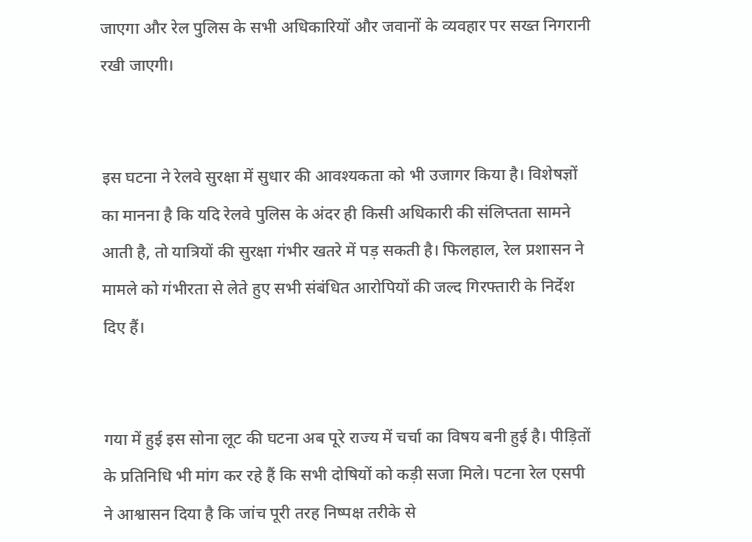जाएगा और रेल पुलिस के सभी अधिकारियों और जवानों के व्यवहार पर सख्त निगरानी रखी जाएगी।


इस घटना ने रेलवे सुरक्षा में सुधार की आवश्यकता को भी उजागर किया है। विशेषज्ञों का मानना है कि यदि रेलवे पुलिस के अंदर ही किसी अधिकारी की संलिप्तता सामने आती है, तो यात्रियों की सुरक्षा गंभीर खतरे में पड़ सकती है। फिलहाल, रेल प्रशासन ने मामले को गंभीरता से लेते हुए सभी संबंधित आरोपियों की जल्द गिरफ्तारी के निर्देश दिए हैं।


गया में हुई इस सोना लूट की घटना अब पूरे राज्य में चर्चा का विषय बनी हुई है। पीड़ितों के प्रतिनिधि भी मांग कर रहे हैं कि सभी दोषियों को कड़ी सजा मिले। पटना रेल एसपी ने आश्वासन दिया है कि जांच पूरी तरह निष्पक्ष तरीके से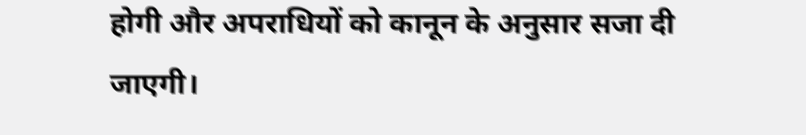होगी और अपराधियों को कानून के अनुसार सजा दी जाएगी।